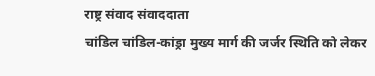राष्ट्र संवाद संवाददाता
चांडिल चांडिल-कांड्रा मुख्य मार्ग की जर्जर स्थिति को लेकर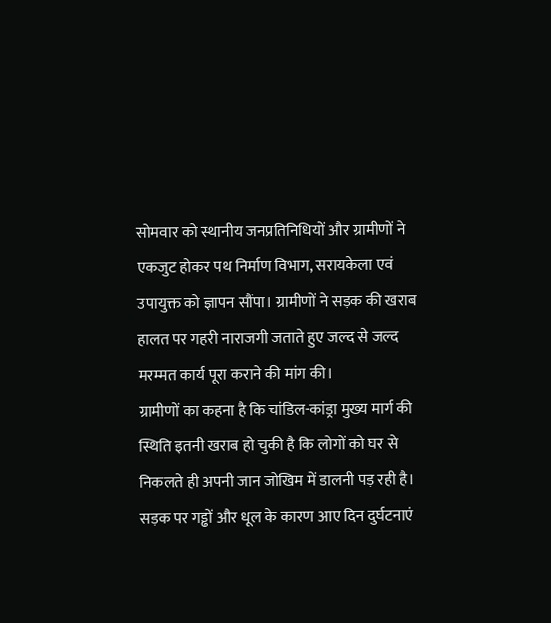सोमवार को स्थानीय जनप्रतिनिधियों और ग्रामीणों ने एकजुट होकर पथ निर्माण विभाग, सरायकेला एवं उपायुक्त को ज्ञापन सौंपा। ग्रामीणों ने सड़क की खराब हालत पर गहरी नाराजगी जताते हुए जल्द से जल्द मरम्मत कार्य पूरा कराने की मांग की।
ग्रामीणों का कहना है कि चांडिल-कांड्रा मुख्य मार्ग की स्थिति इतनी खराब हो चुकी है कि लोगों को घर से निकलते ही अपनी जान जोखिम में डालनी पड़ रही है। सड़क पर गड्ढों और धूल के कारण आए दिन दुर्घटनाएं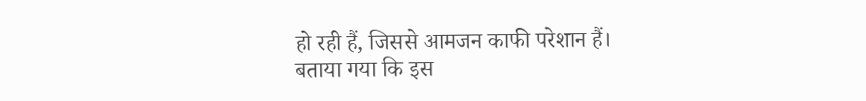हो रही हैं, जिससे आमजन काफी परेशान हैं।
बताया गया कि इस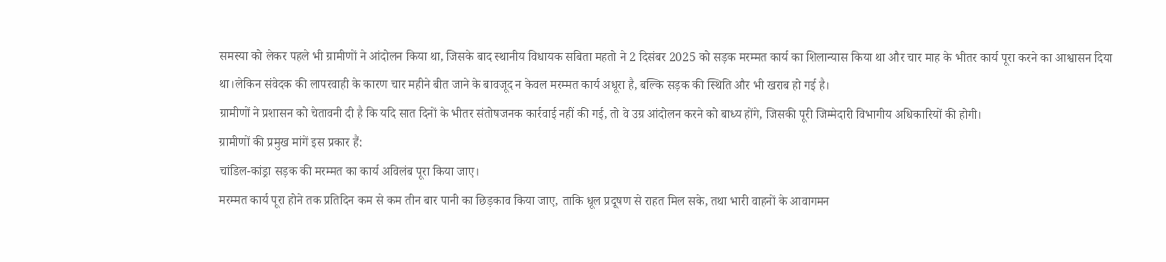समस्या को लेकर पहले भी ग्रामीणों ने आंदोलन किया था, जिसके बाद स्थानीय विधायक सबिता महतो ने 2 दिसंबर 2025 को सड़क मरम्मत कार्य का शिलान्यास किया था और चार माह के भीतर कार्य पूरा करने का आश्वासन दिया था।लेकिन संवेदक की लापरवाही के कारण चार महीने बीत जाने के बावजूद न केवल मरम्मत कार्य अधूरा है, बल्कि सड़क की स्थिति और भी खराब हो गई है।
ग्रामीणों ने प्रशासन को चेतावनी दी है कि यदि सात दिनों के भीतर संतोषजनक कार्रवाई नहीं की गई, तो वे उग्र आंदोलन करने को बाध्य होंगे, जिसकी पूरी जिम्मेदारी विभागीय अधिकारियों की होगी।
ग्रामीणों की प्रमुख मांगें इस प्रकार हैं:
चांडिल-कांड्रा सड़क की मरम्मत का कार्य अविलंब पूरा किया जाए।
मरम्मत कार्य पूरा होने तक प्रतिदिन कम से कम तीन बार पानी का छिड़काव किया जाए, ताकि धूल प्रदूषण से राहत मिल सके, तथा भारी वाहनों के आवागमन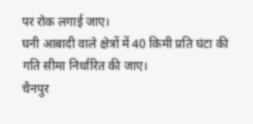पर रोक लगाई जाए।
घनी आबादी वाले क्षेत्रों में 40 किमी प्रति घंटा की गति सीमा निर्धारित की जाए।
चैनपुर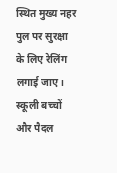स्थित मुख्य नहर पुल पर सुरक्षा के लिए रेलिंग लगाई जाए।
स्कूली बच्चों और पैदल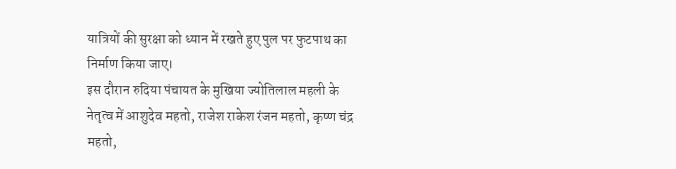यात्रियों की सुरक्षा को ध्यान में रखते हुए पुल पर फुटपाथ का निर्माण किया जाए।
इस दौरान रुदिया पंचायत के मुखिया ज्योतिलाल महली के नेतृत्व में आशुदेव महतो, राजेश राकेश रंजन महतो, कृष्ण चंद्र महतो,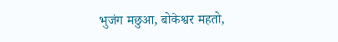भुजंग मछुआ, बोकेश्वर महतो,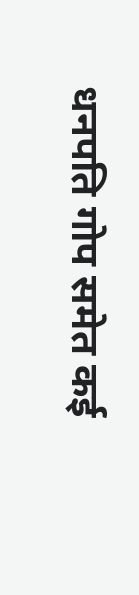धनपति गोप समेत कई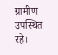ग्रामीण उपस्थित रहे।